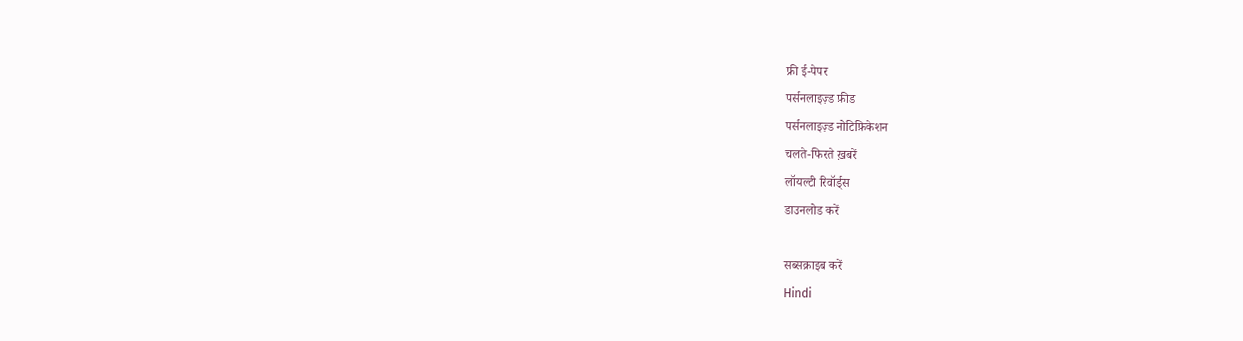फ्री ई-पेपर
पर्सनलाइज़्ड फ़ीड
पर्सनलाइज़्ड नोटिफ़िकेशन
चलते-फिरते ख़बरें
लॉयल्टी रिवॉर्ड्स
डाउनलोड करें

सब्सक्राइब करें
Hindi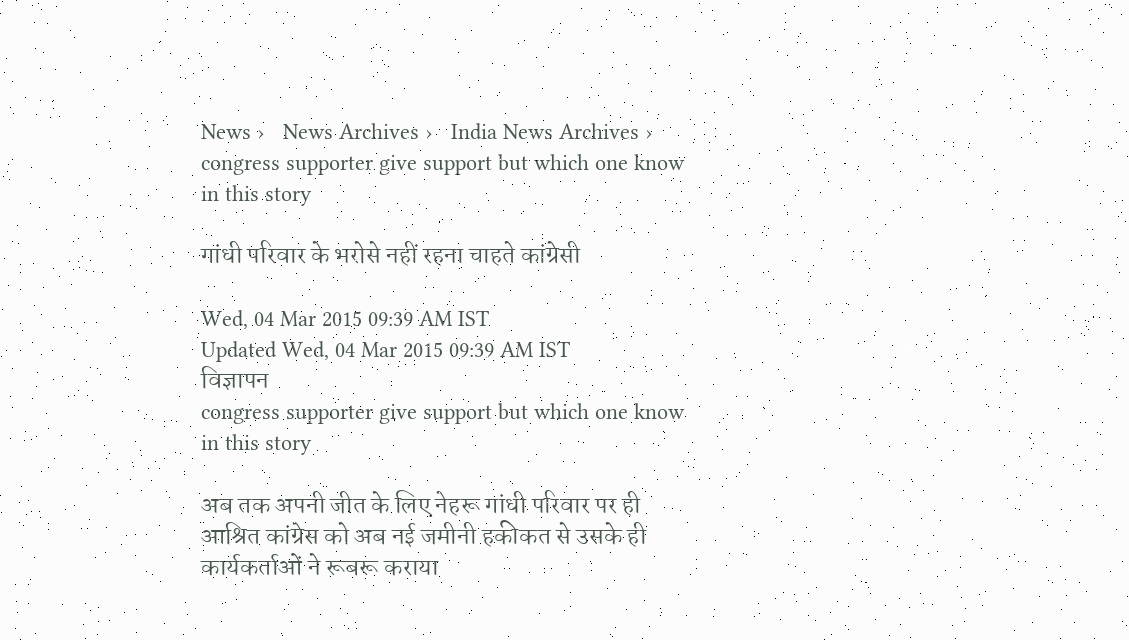News ›   News Archives ›   India News Archives ›   congress supporter give support but which one know in this story

गांधी परिवार के भरोसे नहीं रहना चाहते कांग्रेसी

Wed, 04 Mar 2015 09:39 AM IST
Updated Wed, 04 Mar 2015 09:39 AM IST
विज्ञापन
congress supporter give support but which one know in this story

अब तक अपनी जीत के लिए नेहरू गांधी परिवार पर ही आश्रित कांग्रेस को अब नई जमीनी हकीकत से उसके ही कार्यकर्ताओं ने रूबरू कराया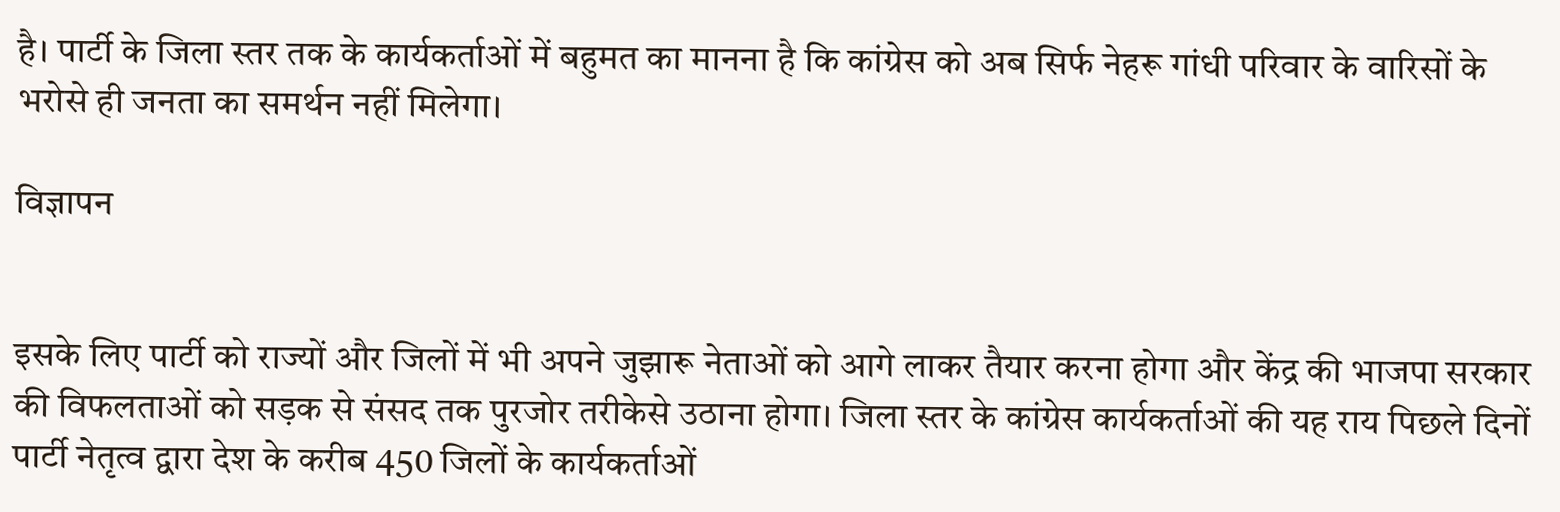है। पार्टी के जिला स्तर तक के कार्यकर्ताओं में बहुमत का मानना है कि कांग्रेस को अब सिर्फ नेहरू गांधी परिवार के वारिसों के भरोसे ही जनता का समर्थन नहीं मिलेगा।

विज्ञापन


इसके लिए पार्टी को राज्यों और जिलों में भी अपने जुझारू नेताओं को आगे लाकर तैयार करना होगा और केंद्र की भाजपा सरकार की विफलताओं को सड़क से संसद तक पुरजोर तरीकेसे उठाना होगा। जिला स्तर के कांग्रेस कार्यकर्ताओं की यह राय पिछले दिनों पार्टी नेतृत्व द्वारा देश के करीब 450 जिलों के कार्यकर्ताओं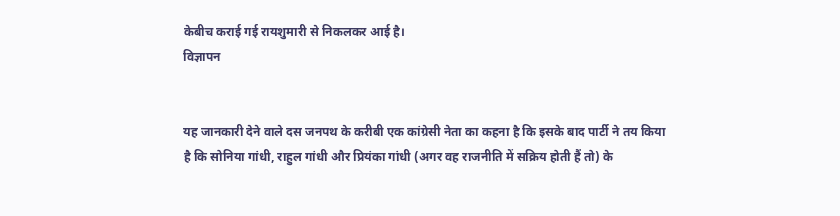केबीच कराई गई रायशुमारी से निकलकर आई है।
विज्ञापन


यह जानकारी देने वाले दस जनपथ के करीबी एक कांग्रेसी नेता का कहना है कि इसके बाद पार्टी ने तय किया है कि सोनिया गांधी, राहुल गांधी और प्रियंका गांधी (अगर वह राजनीति में सक्रिय होती हैं तो) के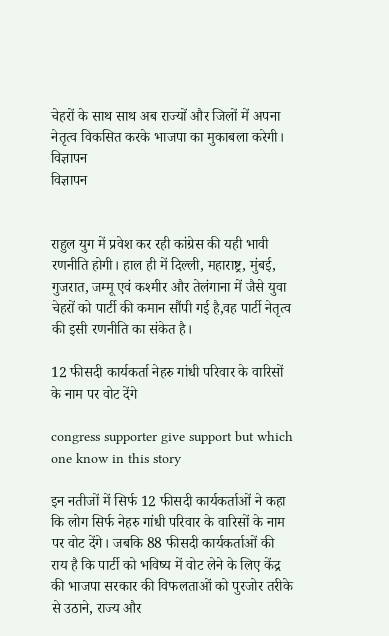चेहरों के साथ साथ अब राज्यों और जिलों में अपना नेतृत्व विकसित करके भाजपा का मुकाबला करेगी।
विज्ञापन
विज्ञापन


राहुल युग में प्रवेश कर रही कांग्रेस की यही भावी रणनीति होगी। हाल ही में दिल्ली, महाराष्ट्र, मुंबई, गुजरात, जम्मू एवं कश्मीर और तेलंगाना में जैसे युवा चेहरों को पार्टी की कमान सौंपी गई है,वह पार्टी नेतृत्व की इसी रणनीति का संकेत है।

12 फीसदी कार्यकर्ता नेहरु गांधी परिवार के वारिसों के नाम पर वोट देंगे

congress supporter give support but which one know in this story

इन नतीजों में सिर्फ 12 फीसदी कार्यकर्ताओं ने कहा कि लोग सिर्फ नेहरु गांधी परिवार के वारिसों के नाम पर वोट देंगे। जबकि 88 फीसदी कार्यकर्ताओं की राय है कि पार्टी को भविष्य में वोट लेने के लिए केंद्र की भाजपा सरकार की विफलताओं को पुरजोर तरीके से उठाने, राज्य और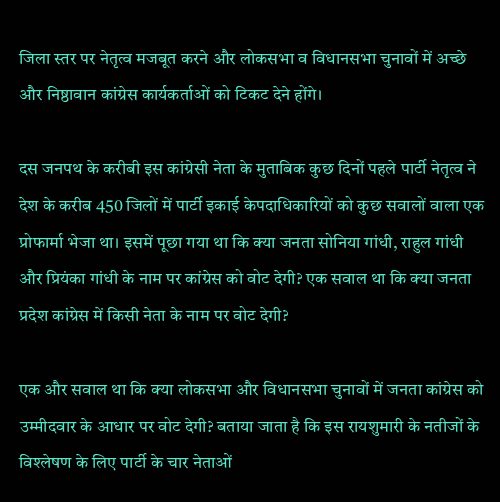जिला स्तर पर नेतृत्व मजबूत करने और लोकसभा व विधानसभा चुनावों में अच्छे और निष्ठावान कांग्रेस कार्यकर्ताओं को टिकट देने होंगे।

दस जनपथ के करीबी इस कांग्रेसी नेता के मुताबिक कुछ दिनों पहले पार्टी नेतृत्व ने देश के करीब 450 जिलों में पार्टी इकाई केपदाधिकारियों को कुछ सवालों वाला एक प्रोफार्मा भेजा था। इसमें पूछा गया था कि क्या जनता सोनिया गांधी, राहुल गांधी और प्रियंका गांधी के नाम पर कांग्रेस को वोट देगी? एक सवाल था कि क्या जनता प्रदेश कांग्रेस में किसी नेता के नाम पर वोट देगी?

एक और सवाल था कि क्या लोकसभा और विधानसभा चुनावों में जनता कांग्रेस को उम्मीदवार के आधार पर वोट देगी? बताया जाता है कि इस रायशुमारी के नतीजों के विश्लेषण के लिए पार्टी के चार नेताओं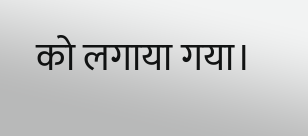को लगाया गया।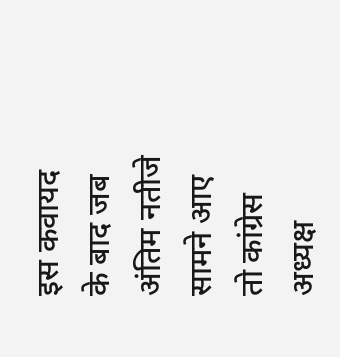इस कवायद के बाद जब अंतिम नतीजे सामने आए तो कांग्रेस अध्यक्ष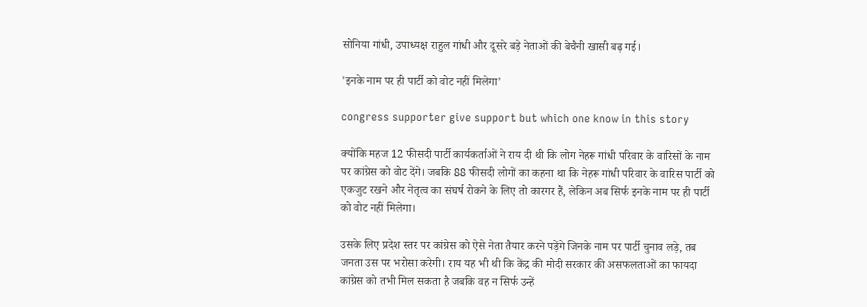सोनिया गांधी, उपाध्यक्ष राहुल गांधी और दूसरे बड़े नेताओं की बेचैनी खासी बढ़ गई।

'इनके नाम पर ही पार्टी को वोट नहीं मिलेगा'

congress supporter give support but which one know in this story

क्योंकि महज 12 फीसदी पार्टी कार्यकर्ताओं ने राय दी थी कि लोग नेहरू गांधी परिवार के वारिसों के नाम पर कांग्रेस को वोट देंगे। जबकि 88 फीसदी लोगों का कहना था कि नेहरू गांधी परिवार के वारिस पार्टी को एकजुट रखने और नेतृत्व का संघर्ष रोकने के लिए तो कारगर हैं, लेकिन अब सिर्फ इनके नाम पर ही पार्टी को वोट नहीं मिलेगा।

उसके लिए प्रदेश स्तर पर कांग्रेस को ऐसे नेता तैयार करने पड़ेंगे जिनके नाम पर पार्टी चुनाव लड़े, तब जनता उस पर भरोसा करेगी। राय यह भी थी कि केंद्र की मोदी सरकार की असफलताओं का फायदा कांग्रेस को तभी मिल सकता है जबकि वह न सिर्फ उन्हें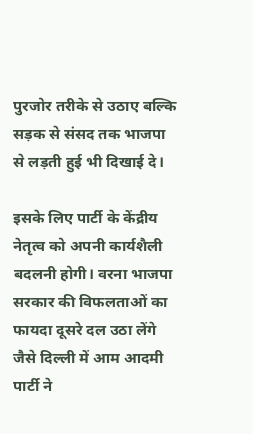पुरजोर तरीके से उठाए बल्कि सड़क से संसद तक भाजपा से लड़ती हुई भी दिखाई दे।

इसके लिए पार्टी के केंद्रीय नेतृत्व को अपनी कार्यशैली बदलनी होगी। वरना भाजपा सरकार की विफलताओं का फायदा दूसरे दल उठा लेंगे जैसे दिल्ली में आम आदमी पार्टी ने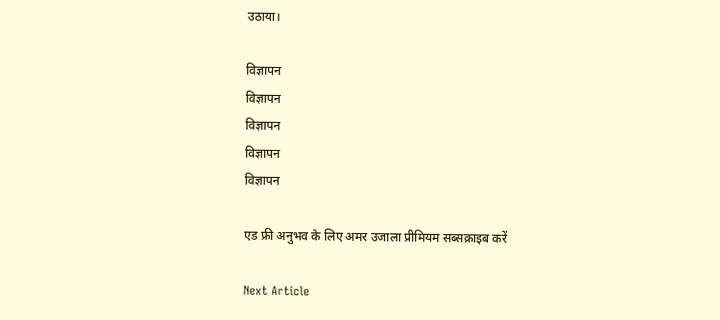उठाया।

विज्ञापन
विज्ञापन
विज्ञापन
विज्ञापन
विज्ञापन

एड फ्री अनुभव के लिए अमर उजाला प्रीमियम सब्सक्राइब करें

Next Article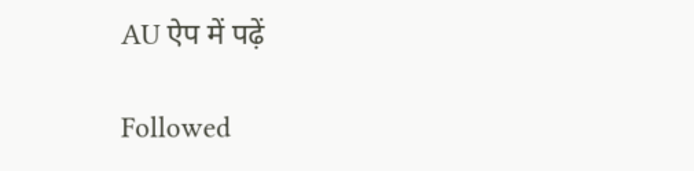AU ऐप में पढ़ें

Followed